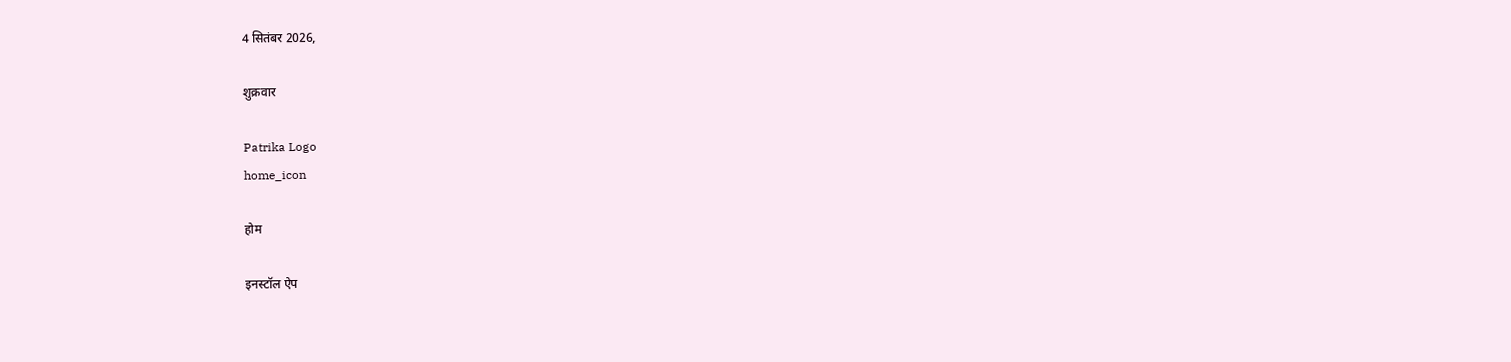4 सितंबर 2026,

शुक्रवार

Patrika Logo
home_icon

होम

इनस्टॉल ऐप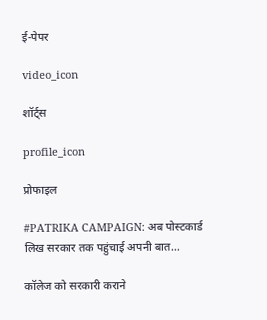ई-पेपर

video_icon

शॉर्ट्स

profile_icon

प्रोफाइल

#PATRIKA CAMPAIGN: अब पोस्टकार्ड लिख सरकार तक पहुंचाई अपनी बात…

कॉलेज को सरकारी कराने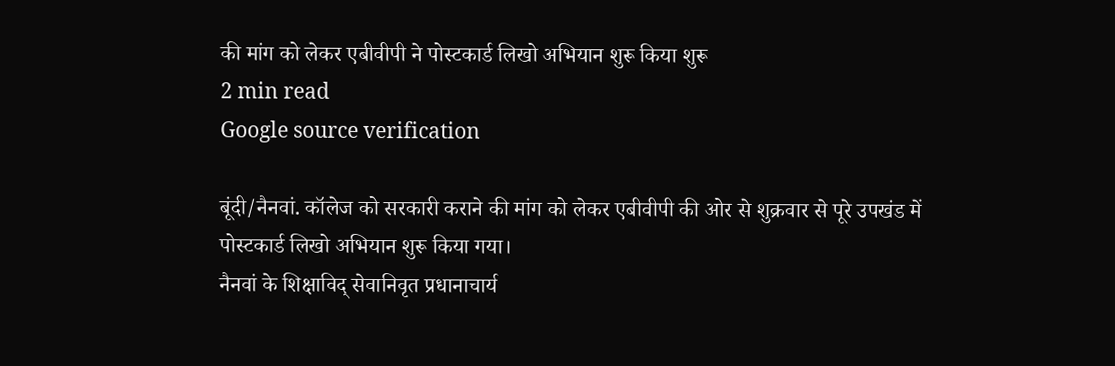की मांग को लेकर एबीवीपी ने पोस्टकार्ड लिखो अभियान शुरू किया शुरू
2 min read
Google source verification

बूंदी/नैनवां. कॉलेज को सरकारी कराने की मांग को लेकर एबीवीपी की ओर से शुक्रवार से पूरे उपखंड में पोस्टकार्ड लिखो अभियान शुरू किया गया।
नैनवां के शिक्षाविद् सेवानिवृत प्रधानाचार्य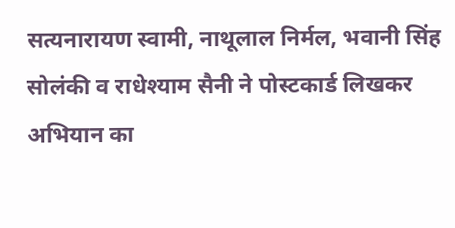सत्यनारायण स्वामी, नाथूलाल निर्मल, भवानी सिंह सोलंकी व राधेश्याम सैनी ने पोस्टकार्ड लिखकर अभियान का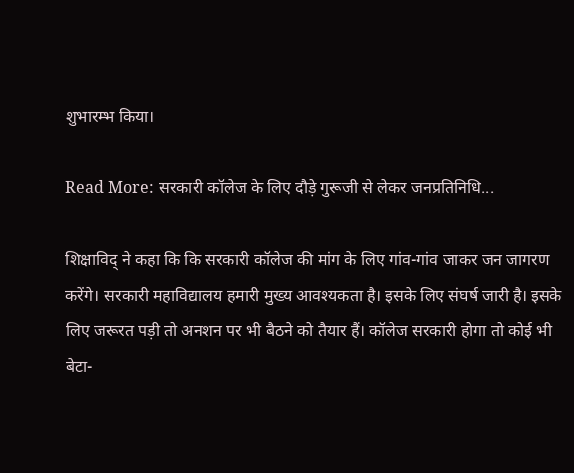शुभारम्भ किया।

Read More: सरकारी कॉलेज के लिए दौड़े गुरूजी से लेकर जनप्रतिनिधि...

शिक्षाविद् ने कहा कि कि सरकारी कॉलेज की मांग के लिए गांव-गांव जाकर जन जागरण करेंगे। सरकारी महाविद्यालय हमारी मुख्य आवश्यकता है। इसके लिए संघर्ष जारी है। इसके लिए जरूरत पड़ी तो अनशन पर भी बैठने को तैयार हैं। कॉलेज सरकारी होगा तो कोई भी बेटा-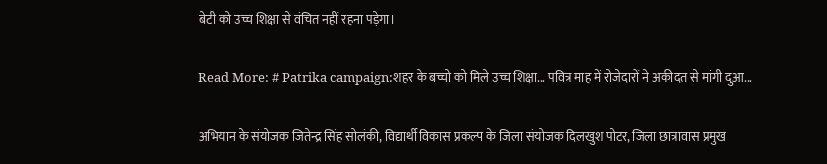बेटी को उच्च शिक्षा से वंचित नहीं रहना पड़ेगा।

Read More: # Patrika campaign:शहर के बच्चो को मिले उच्च शिक्षा... पवित्र माह में रोजेदारों ने अकीदत से मांगी दुआ...

अभियान के संयोजक जितेन्द्र सिंह सोलंकी, विद्यार्थी विकास प्रकल्प के जिला संयोजक दिलखुश पोटर, जिला छात्रावास प्रमुख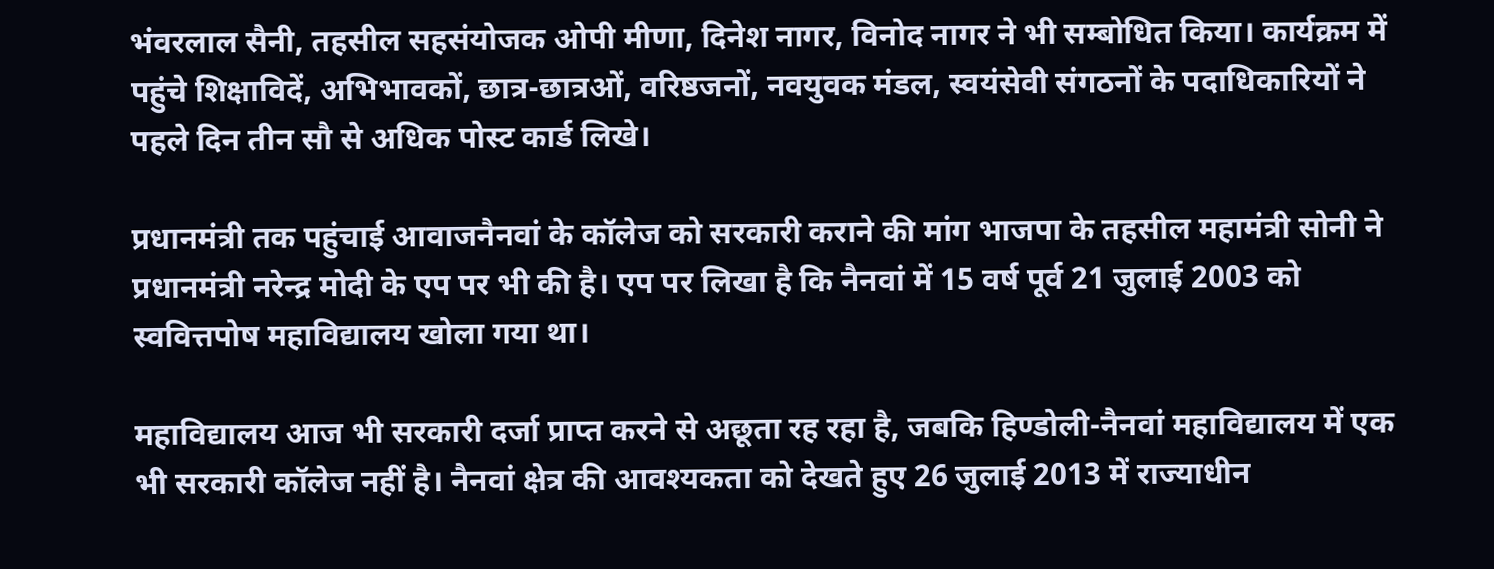भंवरलाल सैनी, तहसील सहसंयोजक ओपी मीणा, दिनेश नागर, विनोद नागर ने भी सम्बोधित किया। कार्यक्रम में पहुंचे शिक्षाविदें, अभिभावकों, छात्र-छात्रओं, वरिष्ठजनों, नवयुवक मंडल, स्वयंसेवी संगठनों के पदाधिकारियों ने पहले दिन तीन सौ से अधिक पोस्ट कार्ड लिखे।

प्रधानमंत्री तक पहुंचाई आवाजनैनवां के कॉलेज को सरकारी कराने की मांग भाजपा के तहसील महामंत्री सोनी ने प्रधानमंत्री नरेन्द्र मोदी के एप पर भी की है। एप पर लिखा है कि नैनवां में 15 वर्ष पूर्व 21 जुलाई 2003 को स्ववित्तपोष महाविद्यालय खोला गया था।

महाविद्यालय आज भी सरकारी दर्जा प्राप्त करने से अछूता रह रहा है, जबकि हिण्डोली-नैनवां महाविद्यालय में एक भी सरकारी कॉलेज नहीं है। नैनवां क्षेत्र की आवश्यकता को देखते हुए 26 जुलाई 2013 में राज्याधीन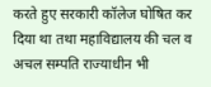करते हुए सरकारी कॉलेज घोषित कर दिया था तथा महाविद्यालय की चल व अचल सम्पति राज्याधीन भी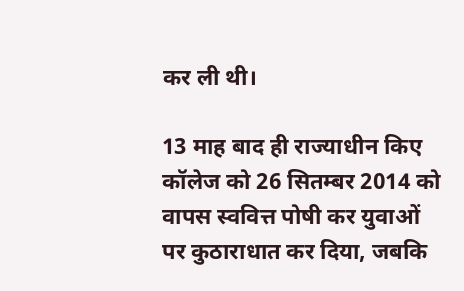कर ली थी।

13 माह बाद ही राज्याधीन किए कॉलेज को 26 सितम्बर 2014 को वापस स्ववित्त पोषी कर युवाओं पर कुठाराधात कर दिया, जबकि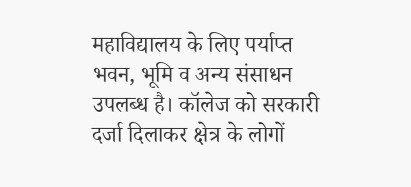महाविद्यालय के लिए पर्याप्त भवन, भूमि व अन्य संसाधन उपलब्ध है। कॉलेज को सरकारी दर्जा दिलाकर क्षेत्र के लोगों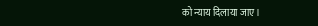को न्याय दिलाया जाए।